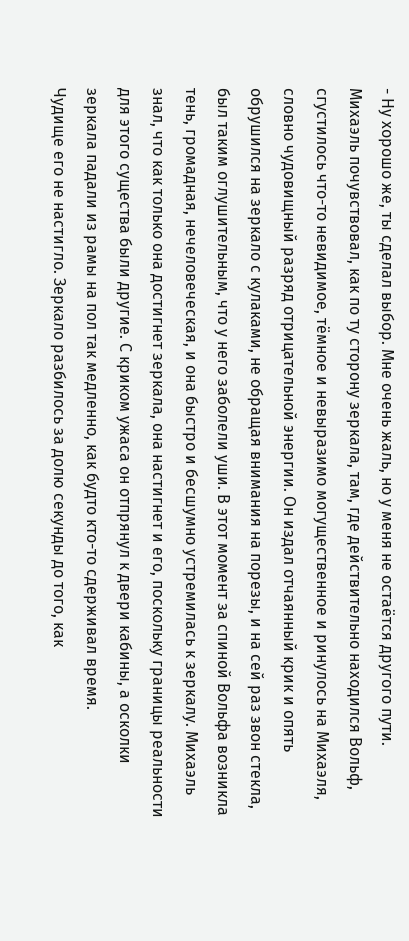- Ну хорошо же, ты сделал выбор. Мне очень жаль, но у меня не остаётся другого пути.
Михаэль почувствовал, как по ту сторону зеркала, там, где действительно находился Вольф, сгустилось что-то невидимое, тёмное и невыразимо могущественное и ринулось на Михаэля, словно чудовищный разряд отрицательной энергии. Он издал отчаянный крик и опять обрушился на зеркало с кулаками, не обращая внимания на порезы, и на сей раз звон стекла, был таким оглушительным, что у него заболели уши. В этот момент за спиной Вольфа возникла тень, громадная, нечеловеческая, и она быстро и бесшумно устремилась к зеркалу. Михаэль знал, что как только она достигнет зеркала, она настигнет и его, поскольку границы реальности для этого существа были другие. С криком ужаса он отпрянул к двери кабины, а осколки зеркала падали из рамы на пол так медленно, как будто кто-то сдерживал время.
Чудище его не настигло. Зеркало разбилось за долю секунды до того, как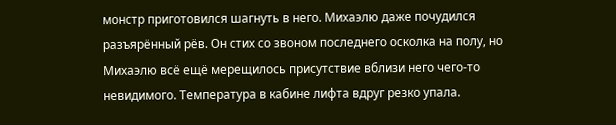монстр приготовился шагнуть в него. Михаэлю даже почудился разъярённый рёв. Он стих со звоном последнего осколка на полу, но Михаэлю всё ещё мерещилось присутствие вблизи него чего-то невидимого. Температура в кабине лифта вдруг резко упала.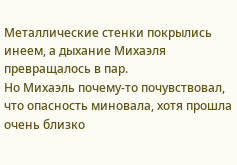Металлические стенки покрылись инеем, а дыхание Михаэля превращалось в пар.
Но Михаэль почему-то почувствовал, что опасность миновала, хотя прошла очень близко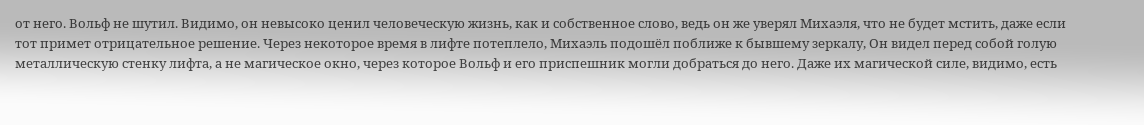от него. Вольф не шутил. Видимо, он невысоко ценил человеческую жизнь, как и собственное слово, ведь он же уверял Михаэля, что не будет мстить, даже если тот примет отрицательное решение. Через некоторое время в лифте потеплело, Михаэль подошёл поближе к бывшему зеркалу, Он видел перед собой голую металлическую стенку лифта, а не магическое окно, через которое Вольф и его приспешник могли добраться до него. Даже их магической силе, видимо, есть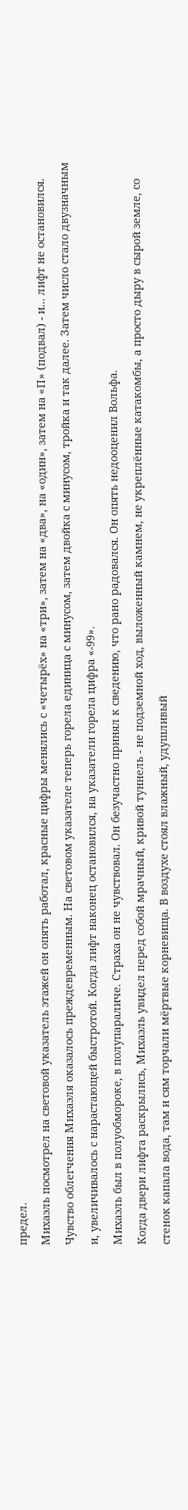предел.
Михаэль посмотрел на световой указатель этажей он опять работал, красные цифры менялись с «четырёх» на «три», затем на «два», на «один», затем на «П» (подвал) - и... лифт не остановился.
Чувство облегчения Михаэля оказалось преждевременным. На световом указателе теперь горела единица с минусом, затем двойка с минусом, тройка и так далее. Затем число стало двузначным и, увеличивалось с нарастающей быстротой. Когда лифт наконец остановился, на указатели горела цифра «-99».
Михаэль был в полуобмороке, в полупараличе. Страха он не чувствовал. Он безучастно принял к сведению, что рано радовался. Он опять недооценил Вольфа.
Когда двери лифта раскрылись, Михаэль увидел перед собой мрачный, кривой туннель - не подземной ход, выложенный камнем, не укреплённые катакомбы, а просто дыру в сырой земле, со стенок капала вода, там и сям торчали мёртвые корневища. В воздухе стоял влажный, удушливый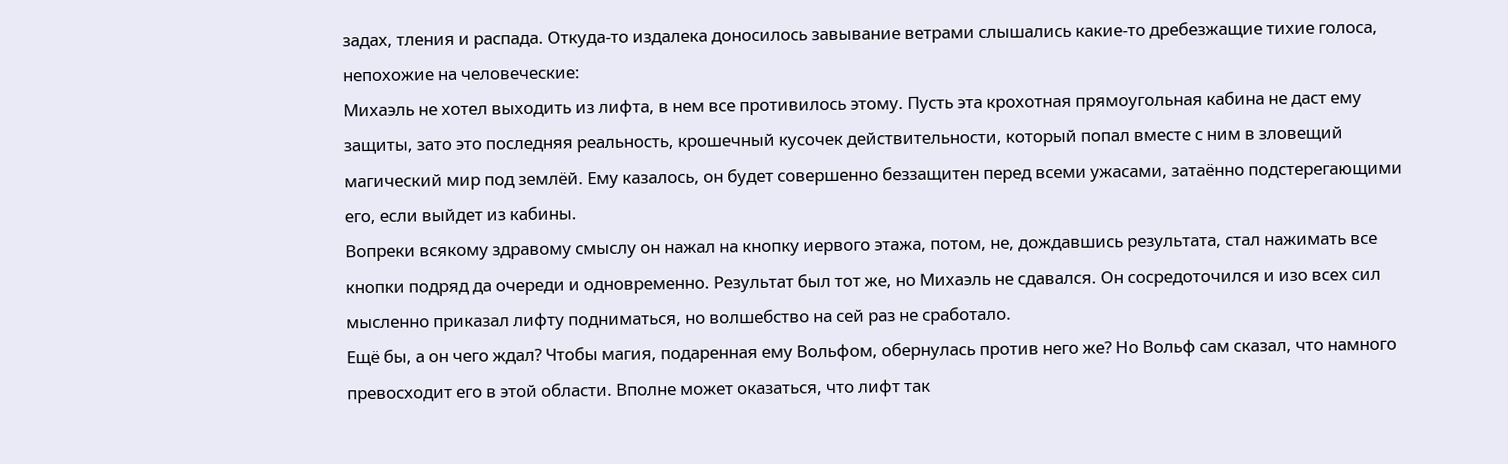задах, тления и распада. Откуда-то издалека доносилось завывание ветрами слышались какие-то дребезжащие тихие голоса, непохожие на человеческие:
Михаэль не хотел выходить из лифта, в нем все противилось этому. Пусть эта крохотная прямоугольная кабина не даст ему защиты, зато это последняя реальность, крошечный кусочек действительности, который попал вместе с ним в зловещий магический мир под землёй. Ему казалось, он будет совершенно беззащитен перед всеми ужасами, затаённо подстерегающими его, если выйдет из кабины.
Вопреки всякому здравому смыслу он нажал на кнопку иервого этажа, потом, не, дождавшись результата, стал нажимать все кнопки подряд да очереди и одновременно. Результат был тот же, но Михаэль не сдавался. Он сосредоточился и изо всех сил мысленно приказал лифту подниматься, но волшебство на сей раз не сработало.
Ещё бы, а он чего ждал? Чтобы магия, подаренная ему Вольфом, обернулась против него же? Но Вольф сам сказал, что намного превосходит его в этой области. Вполне может оказаться, что лифт так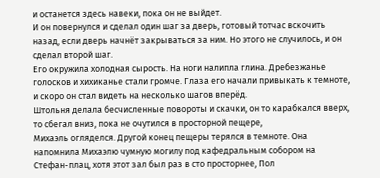и останется здесь навеки, пока он не выйдет.
И он повернулся и сделал один шаг за дверь, готовый тотчас вскочить назад, если дверь начнёт закрываться за ним. Но этого не случилось, и он сделал второй шаг.
Его окружила холодная сырость. На ноги налипла глина. Дребезжанье голосков и хихиканье стали громче. Глаза его начали привыкать к темноте, и скоро он стал видеть на несколько шагов вперёд.
Штольня делала бесчисленные повороты и скачки, он то карабкался вверх, то сбегал вниз, пока не очутился в просторной пещере,
Михаэль огляделся. Другой конец пещеры терялся в темноте. Она напомнила Михаэлю чумную могилу под кафедральным собором на Стефан-плац, хотя этот зал был раз в сто просторнее, Пол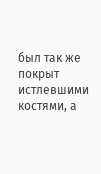был так же покрыт истлевшими костями, а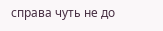справа чуть не до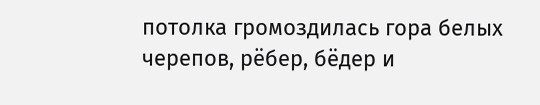потолка громоздилась гора белых черепов, рёбер, бёдер и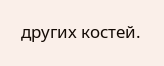других костей.